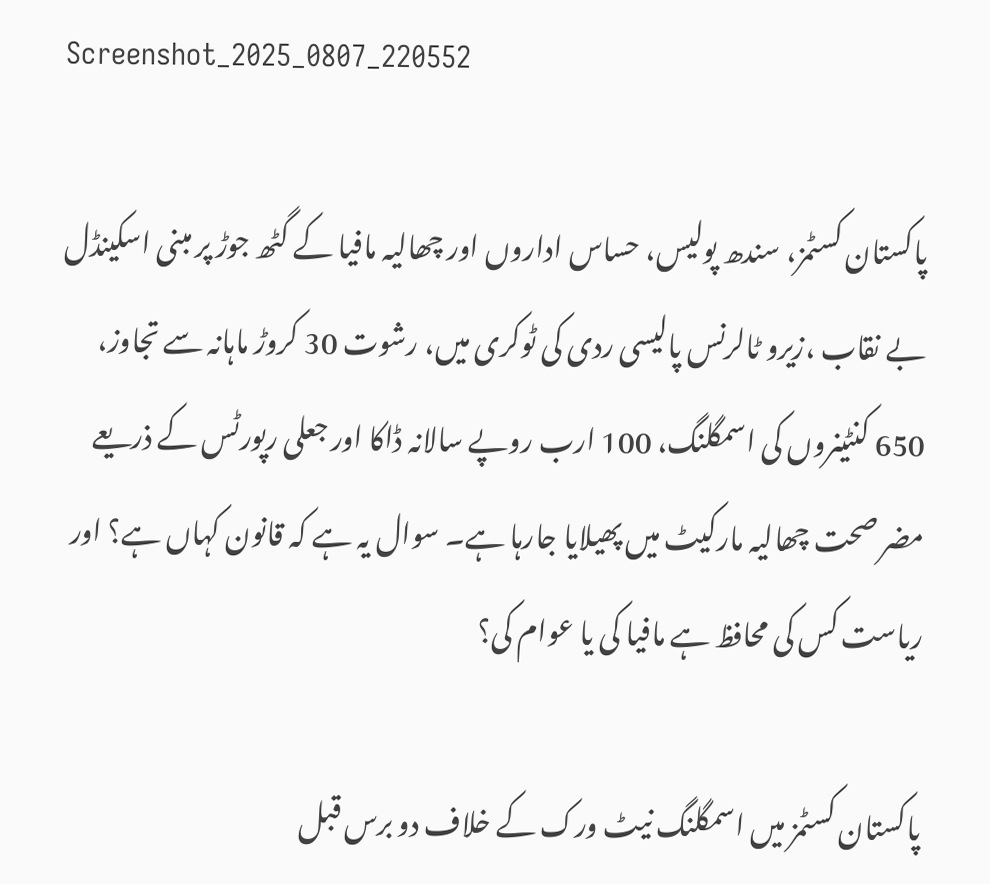Screenshot_2025_0807_220552

پاکستان کسٹمز، سندھ پولیس، حساس اداروں اور چھالیہ مافیا کے گٹھ جوڑ پر مبنی اسکینڈل بے نقاب ،زیرو ٹالرنس پالیسی ردی کی ٹوکری میں، رشوت 30 کروڑ ماہانہ سے تجاوز، 650 کنٹینروں کی اسمگلنگ، 100 ارب روپے سالانہ ڈاکا اور جعلی رپورٹس کے ذریعے مضر صحت چھالیہ مارکیٹ میں پھیلایا جارہا ہے۔ سوال یہ ہے کہ قانون کہاں ہے؟ اور ریاست کس کی محافظ ہے مافیا کی یا عوام کی؟

پاکستان کسٹمز میں اسمگلنگ نیٹ ورک کے خلاف دو برس قبل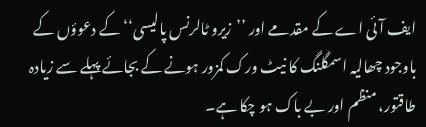ایف آئی اے کے مقدمے اور ’’زیرو ٹالرنس پالیسی‘‘ کے دعوؤں کے باوجود چھالیہ اسمگلنگ کا نیٹ ورک کمزور ہونے کے بجائے پہلے سے زیادہ طاقتور، منظم اور بے باک ہو چکا ہے۔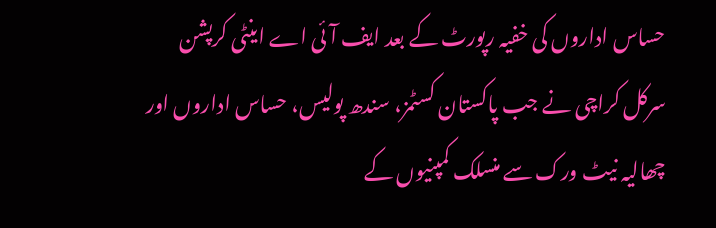حساس اداروں کی خفیہ رپورٹ کے بعد ایف آئی اے اینٹی کرپشن سرکل کراچی نے جب پاکستان کسٹمز، سندھ پولیس، حساس اداروں اور چھالیہ نیٹ ورک سے منسلک کمپنیوں کے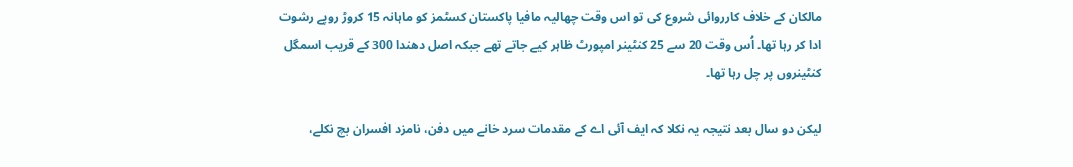مالکان کے خلاف کارروائی شروع کی تو اس وقت چھالیہ مافیا پاکستان کسٹمز کو ماہانہ 15 کروڑ روپے رشوت ادا کر رہا تھا۔ اُس وقت 20 سے 25 کنٹینر امپورٹ ظاہر کیے جاتے تھے جبکہ اصل دھندا 300 کے قریب اسمگل کنٹینروں پر چل رہا تھا۔

لیکن دو سال بعد نتیجہ یہ نکلا کہ ایف آئی اے کے مقدمات سرد خانے میں دفن، نامزد افسران بچ نکلے،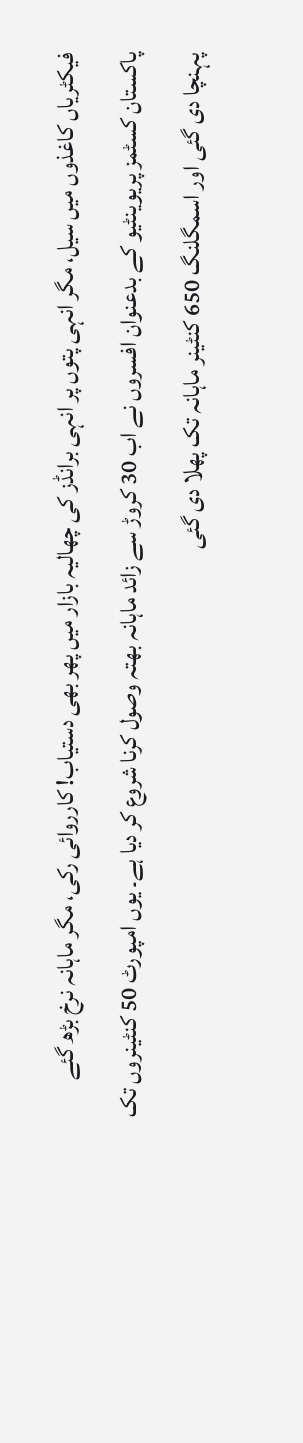فیکٹریاں کاغذوں میں سیل، مگر انہی پتوں پر انہی برانڈز کی چھالیہ بازار میں پھر بھی دستیاب! کارروائی رکی، مگر ماہانہ نرخ بڑھ گئے پاکستان کسٹمز پریوینٹیو کے بدعنوان افسروں نے اب 30 کروڑ سے زائد ماہانہ بھتہ وصول کرنا شروع کر دیا ہے۔ یوں امپورٹ 50 کنٹینروں تک پہنچا دی گئی اور اسمگلنگ 650 کنٹینر ماہانہ تک پھلا دی گئی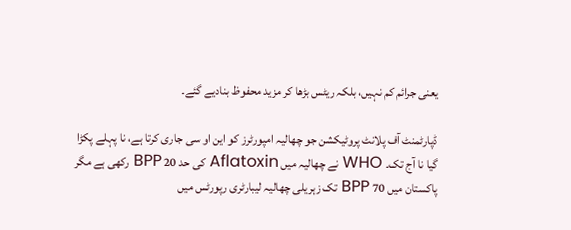یعنی جرائم کم نہیں، بلکہ ریٹس بڑھا کر مزید محفوظ بنادیے گئے۔

ڈپارٹمنٹ آف پلانٹ پروٹیکشن جو چھالیہ امپورٹرز کو این او سی جاری کرتا ہے، نا پہلے پکڑا گیا نا آج تک۔ WHO نے چھالیہ میں Aflatoxin کی حد 20 BPP رکھی ہے مگر پاکستان میں 70 BPP تک زہریلی چھالیہ لیبارٹری رپورٹس میں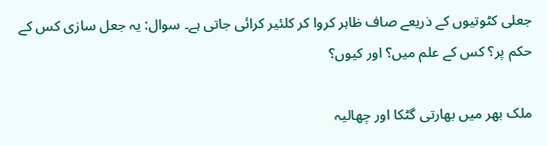جعلی کٹوتیوں کے ذریعے صاف ظاہر کروا کر کلئیر کرائی جاتی ہے۔ سوال: یہ جعل سازی کس کے حکم پر؟ کس کے علم میں؟ اور کیوں؟

ملک بھر میں بھارتی گٹکا اور چھالیہ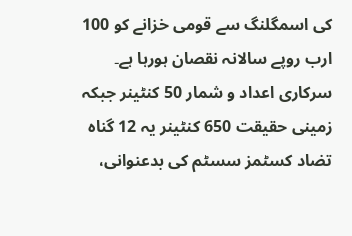کی اسمگلنگ سے قومی خزانے کو 100 ارب روپے سالانہ نقصان ہورہا ہے۔ سرکاری اعداد و شمار 50 کنٹینر جبکہ زمینی حقیقت 650 کنٹینر یہ 12 گناہ تضاد کسٹمز سسٹم کی بدعنوانی،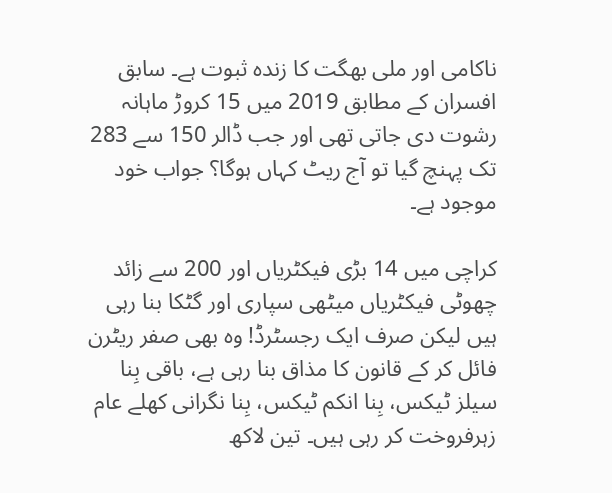ناکامی اور ملی بھگت کا زندہ ثبوت ہے۔ سابق افسران کے مطابق 2019 میں 15 کروڑ ماہانہ رشوت دی جاتی تھی اور جب ڈالر 150 سے 283 تک پہنچ گیا تو آج ریٹ کہاں ہوگا؟ جواب خود موجود ہے۔

کراچی میں 14 بڑی فیکٹریاں اور 200 سے زائد چھوٹی فیکٹریاں میٹھی سپاری اور گٹکا بنا رہی ہیں لیکن صرف ایک رجسٹرڈ! وہ بھی صفر ریٹرن فائل کر کے قانون کا مذاق بنا رہی ہے، باقی بِنا سیلز ٹیکس، بِنا انکم ٹیکس، بِنا نگرانی کھلے عام زہرفروخت کر رہی ہیں۔ تین لاکھ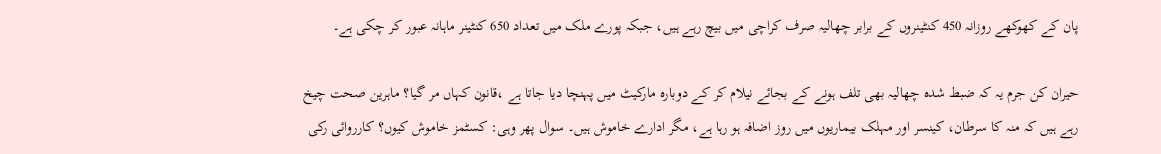پان کے کھوکھے روزانہ 450 کنٹینروں کے برابر چھالیہ صرف کراچی میں بیچ رہے ہیں، جبکہ پورے ملک میں تعداد 650 کنٹینر ماہانہ عبور کر چکی ہے۔

حیران کن جرم یہ کہ ضبط شدہ چھالیہ بھی تلف ہونے کے بجائے نیلام کر کے دوبارہ مارکیٹ میں پہنچا دیا جاتا ہے ،قانون کہاں مر گیا؟ ماہرین صحت چیخ رہے ہیں کہ منہ کا سرطان، کینسر اور مہلک بیماریوں میں روز اضافہ ہو رہا ہے، مگر ادارے خاموش ہیں۔ سوال پھر وہی: کسٹمز خاموش کیوں؟ کارروائی رکی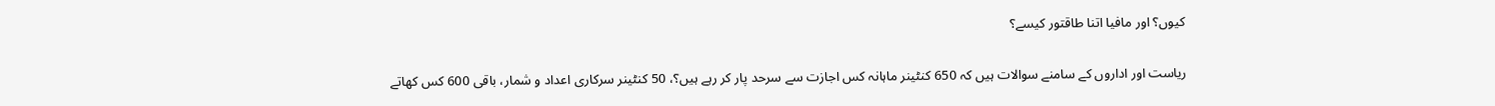کیوں؟ اور مافیا اتنا طاقتور کیسے؟

ریاست اور اداروں کے سامنے سوالات ہیں کہ 650 کنٹینر ماہانہ کس اجازت سے سرحد پار کر رہے ہیں؟، 50 کنٹینر سرکاری اعداد و شمار، باقی 600 کس کھاتے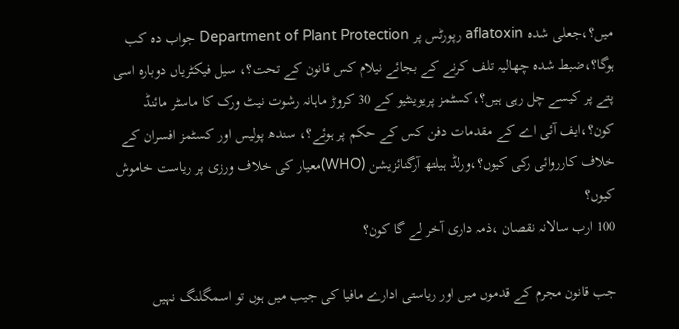میں؟،جعلی شدہ aflatoxin رپورٹس پر Department of Plant Protection جواب دہ کب ہوگا؟،ضبط شدہ چھالیہ تلف کرنے کے بجائے نیلام کس قانون کے تحت؟، سیل فیکٹریاں دوبارہ اسی پتے پر کیسے چل رہی ہیں؟،کسٹمز پریوینٹیو کے 30 کروڑ ماہانہ رشوت نیٹ ورک کا ماسٹر مائنڈ کون؟،ایف آئی اے کے مقدمات دفن کس کے حکم پر ہوئے؟، سندھ پولیس اور کسٹمز افسران کے خلاف کارروائی رکی کیوں؟،ورلڈ ہیلتھ آرگنائزیشن (WHO)معیار کی خلاف ورزی پر ریاست خاموش کیوں؟
100 ارب سالانہ نقصان ،ذمہ داری آخر لے گا کون؟

جب قانون مجرم کے قدموں میں اور ریاستی ادارے مافیا کی جیب میں ہوں تو اسمگلنگ نہیں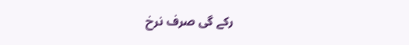رکے گی صرف نرخ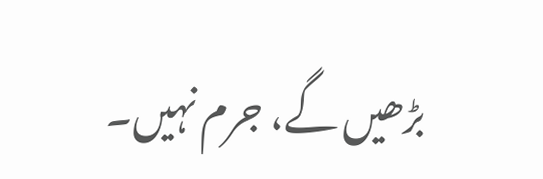بڑھیں گے، جرم نہیں۔